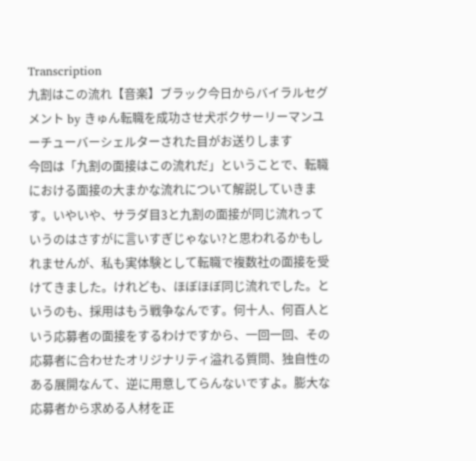Transcription
九割はこの流れ【音楽】ブラック今日からバイラルセグメント by きゅん転職を成功させ犬ボクサーリーマンユーチューバーシェルターされた目がお送りします
今回は「九割の面接はこの流れだ」ということで、転職における面接の大まかな流れについて解説していきます。いやいや、サラダ目3と九割の面接が同じ流れっていうのはさすがに言いすぎじゃない?と思われるかもしれませんが、私も実体験として転職で複数社の面接を受けてきました。けれども、ほぼほぼ同じ流れでした。というのも、採用はもう戦争なんです。何十人、何百人という応募者の面接をするわけですから、一回一回、その応募者に合わせたオリジナリティ溢れる質問、独自性のある展開なんて、逆に用意してらんないですよ。膨大な応募者から求める人材を正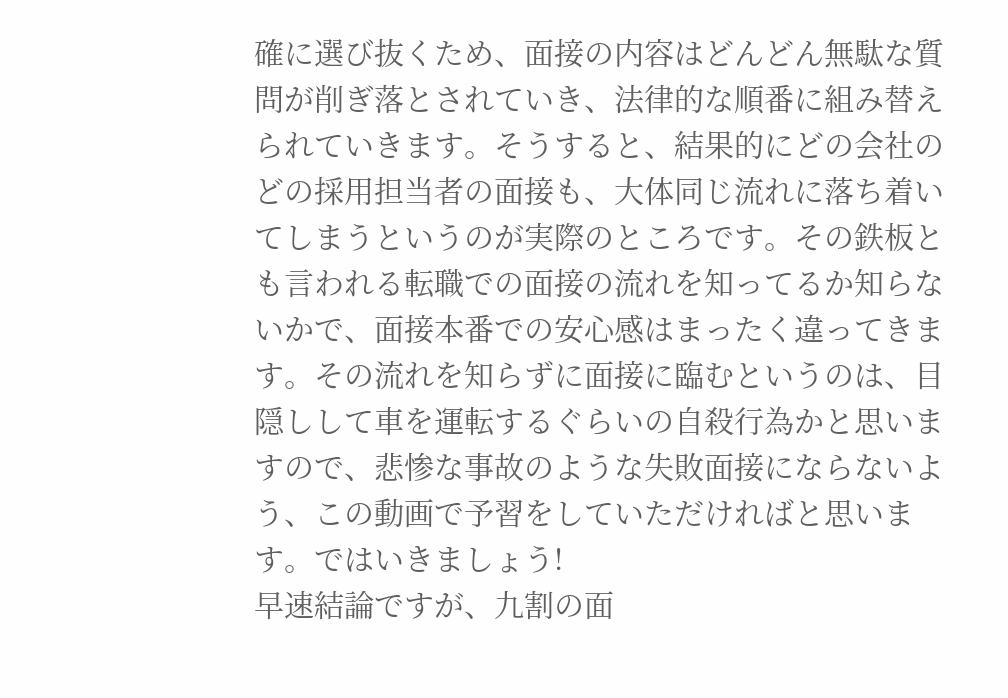確に選び抜くため、面接の内容はどんどん無駄な質問が削ぎ落とされていき、法律的な順番に組み替えられていきます。そうすると、結果的にどの会社のどの採用担当者の面接も、大体同じ流れに落ち着いてしまうというのが実際のところです。その鉄板とも言われる転職での面接の流れを知ってるか知らないかで、面接本番での安心感はまったく違ってきます。その流れを知らずに面接に臨むというのは、目隠しして車を運転するぐらいの自殺行為かと思いますので、悲惨な事故のような失敗面接にならないよう、この動画で予習をしていただければと思います。ではいきましょう!
早速結論ですが、九割の面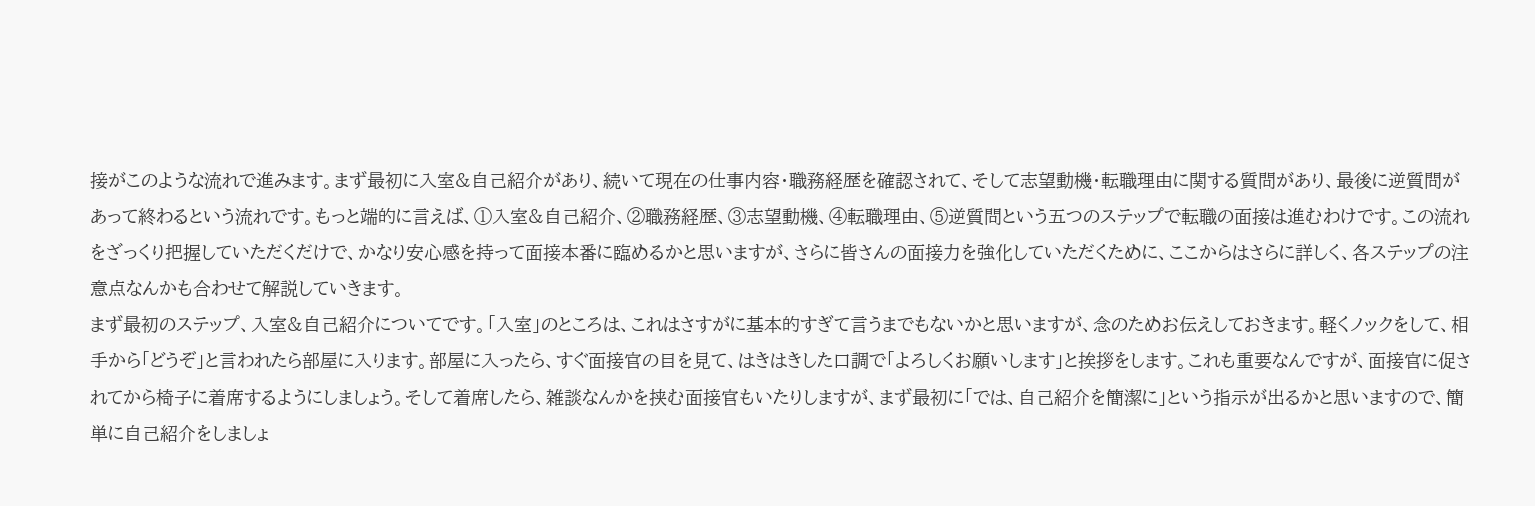接がこのような流れで進みます。まず最初に入室&自己紹介があり、続いて現在の仕事内容・職務経歴を確認されて、そして志望動機・転職理由に関する質問があり、最後に逆質問があって終わるという流れです。もっと端的に言えば、①入室&自己紹介、②職務経歴、③志望動機、④転職理由、⑤逆質問という五つのステップで転職の面接は進むわけです。この流れをざっくり把握していただくだけで、かなり安心感を持って面接本番に臨めるかと思いますが、さらに皆さんの面接力を強化していただくために、ここからはさらに詳しく、各ステップの注意点なんかも合わせて解説していきます。
まず最初のステップ、入室&自己紹介についてです。「入室」のところは、これはさすがに基本的すぎて言うまでもないかと思いますが、念のためお伝えしておきます。軽くノックをして、相手から「どうぞ」と言われたら部屋に入ります。部屋に入ったら、すぐ面接官の目を見て、はきはきした口調で「よろしくお願いします」と挨拶をします。これも重要なんですが、面接官に促されてから椅子に着席するようにしましょう。そして着席したら、雑談なんかを挟む面接官もいたりしますが、まず最初に「では、自己紹介を簡潔に」という指示が出るかと思いますので、簡単に自己紹介をしましょ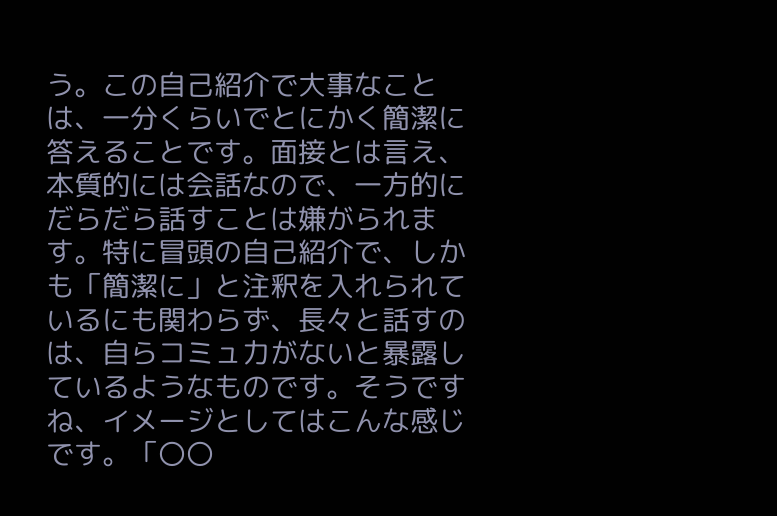う。この自己紹介で大事なことは、一分くらいでとにかく簡潔に答えることです。面接とは言え、本質的には会話なので、一方的にだらだら話すことは嫌がられます。特に冒頭の自己紹介で、しかも「簡潔に」と注釈を入れられているにも関わらず、長々と話すのは、自らコミュ力がないと暴露しているようなものです。そうですね、イメージとしてはこんな感じです。「〇〇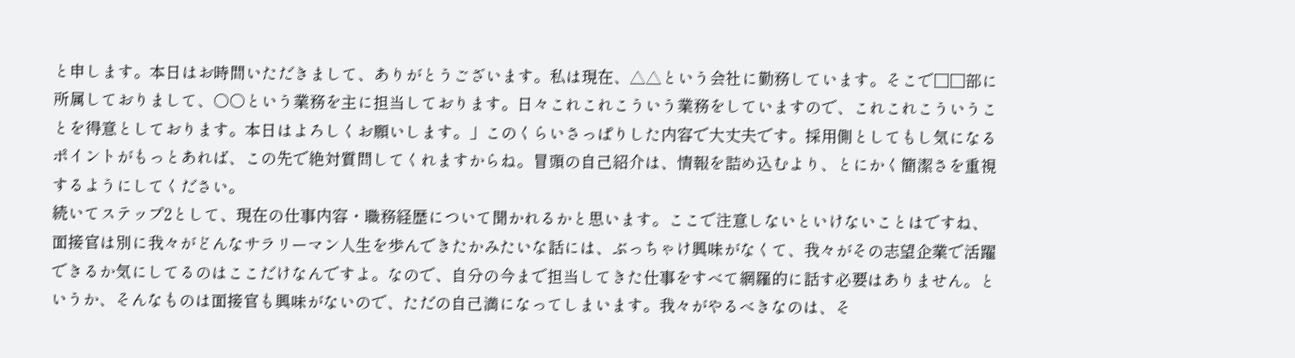と申します。本日はお時間いただきまして、ありがとうございます。私は現在、△△という会社に勤務しています。そこで□□部に所属しておりまして、○○という業務を主に担当しております。日々これこれこういう業務をしていますので、これこれこういうことを得意としております。本日はよろしくお願いします。」このくらいさっぱりした内容で大丈夫です。採用側としてもし気になるポイントがもっとあれば、この先で絶対質問してくれますからね。冒頭の自己紹介は、情報を詰め込むより、とにかく簡潔さを重視するようにしてください。
続いてステップ2として、現在の仕事内容・職務経歴について聞かれるかと思います。ここで注意しないといけないことはですね、面接官は別に我々がどんなサラリーマン人生を歩んできたかみたいな話には、ぶっちゃけ興味がなくて、我々がその志望企業で活躍できるか気にしてるのはここだけなんですよ。なので、自分の今まで担当してきた仕事をすべて網羅的に話す必要はありません。というか、そんなものは面接官も興味がないので、ただの自己満になってしまいます。我々がやるべきなのは、そ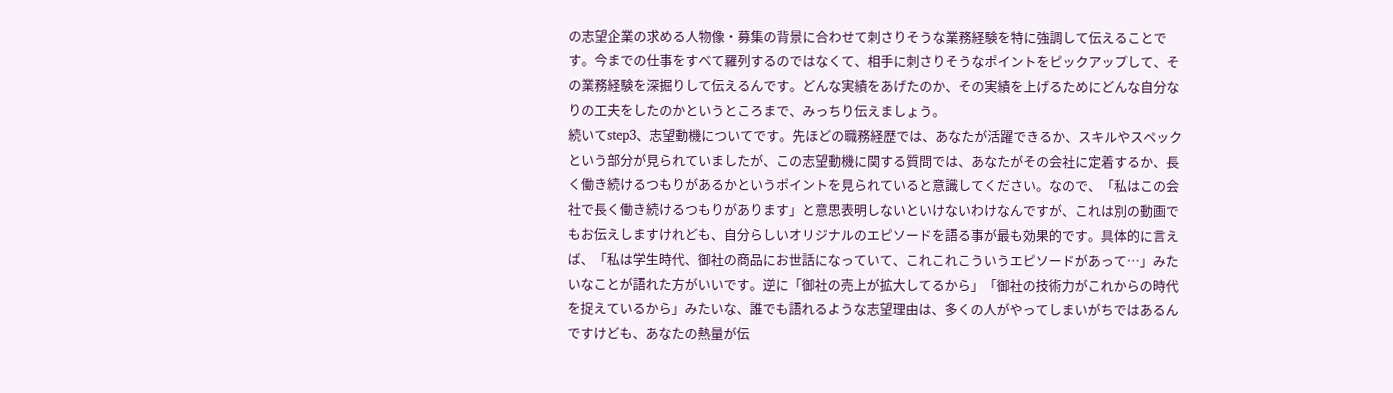の志望企業の求める人物像・募集の背景に合わせて刺さりそうな業務経験を特に強調して伝えることです。今までの仕事をすべて羅列するのではなくて、相手に刺さりそうなポイントをピックアップして、その業務経験を深掘りして伝えるんです。どんな実績をあげたのか、その実績を上げるためにどんな自分なりの工夫をしたのかというところまで、みっちり伝えましょう。
続いてstep3、志望動機についてです。先ほどの職務経歴では、あなたが活躍できるか、スキルやスペックという部分が見られていましたが、この志望動機に関する質問では、あなたがその会社に定着するか、長く働き続けるつもりがあるかというポイントを見られていると意識してください。なので、「私はこの会社で長く働き続けるつもりがあります」と意思表明しないといけないわけなんですが、これは別の動画でもお伝えしますけれども、自分らしいオリジナルのエピソードを語る事が最も効果的です。具体的に言えば、「私は学生時代、御社の商品にお世話になっていて、これこれこういうエピソードがあって…」みたいなことが語れた方がいいです。逆に「御社の売上が拡大してるから」「御社の技術力がこれからの時代を捉えているから」みたいな、誰でも語れるような志望理由は、多くの人がやってしまいがちではあるんですけども、あなたの熱量が伝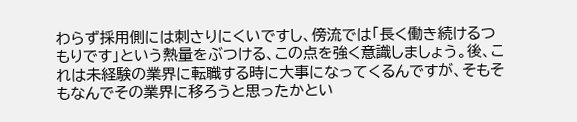わらず採用側には刺さりにくいですし、傍流では「長く働き続けるつもりです」という熱量をぶつける、この点を強く意識しましょう。後、これは未経験の業界に転職する時に大事になってくるんですが、そもそもなんでその業界に移ろうと思ったかとい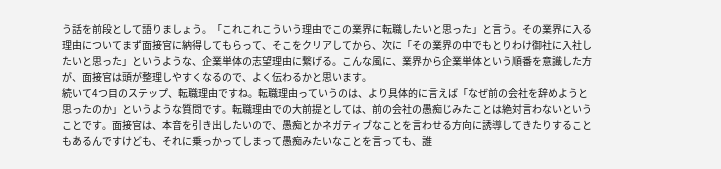う話を前段として語りましょう。「これこれこういう理由でこの業界に転職したいと思った」と言う。その業界に入る理由についてまず面接官に納得してもらって、そこをクリアしてから、次に「その業界の中でもとりわけ御社に入社したいと思った」というような、企業単体の志望理由に繋げる。こんな風に、業界から企業単体という順番を意識した方が、面接官は頭が整理しやすくなるので、よく伝わるかと思います。
続いて4つ目のステップ、転職理由ですね。転職理由っていうのは、より具体的に言えば「なぜ前の会社を辞めようと思ったのか」というような質問です。転職理由での大前提としては、前の会社の愚痴じみたことは絶対言わないということです。面接官は、本音を引き出したいので、愚痴とかネガティブなことを言わせる方向に誘導してきたりすることもあるんですけども、それに乗っかってしまって愚痴みたいなことを言っても、誰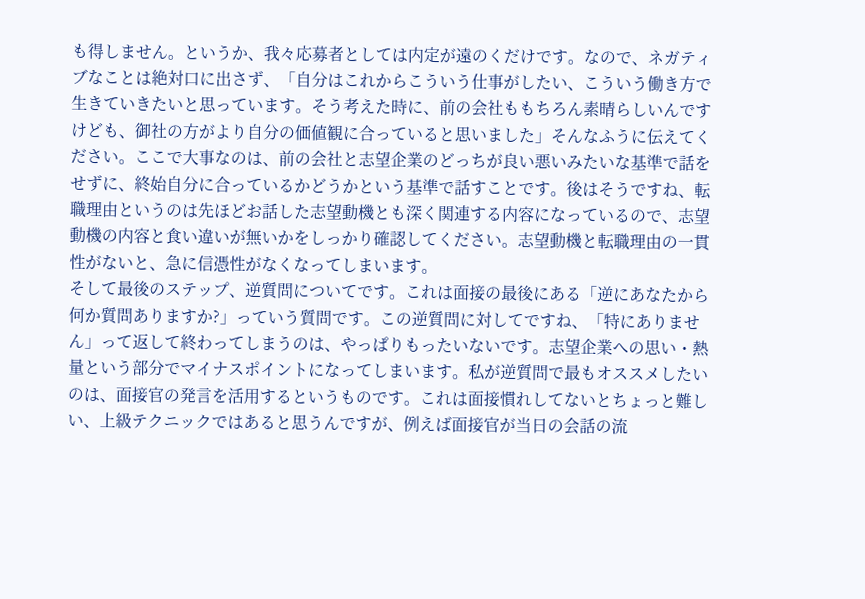も得しません。というか、我々応募者としては内定が遠のくだけです。なので、ネガティブなことは絶対口に出さず、「自分はこれからこういう仕事がしたい、こういう働き方で生きていきたいと思っています。そう考えた時に、前の会社ももちろん素晴らしいんですけども、御社の方がより自分の価値観に合っていると思いました」そんなふうに伝えてください。ここで大事なのは、前の会社と志望企業のどっちが良い悪いみたいな基準で話をせずに、終始自分に合っているかどうかという基準で話すことです。後はそうですね、転職理由というのは先ほどお話した志望動機とも深く関連する内容になっているので、志望動機の内容と食い違いが無いかをしっかり確認してください。志望動機と転職理由の一貫性がないと、急に信憑性がなくなってしまいます。
そして最後のステップ、逆質問についてです。これは面接の最後にある「逆にあなたから何か質問ありますか?」っていう質問です。この逆質問に対してですね、「特にありません」って返して終わってしまうのは、やっぱりもったいないです。志望企業への思い・熱量という部分でマイナスポイントになってしまいます。私が逆質問で最もオススメしたいのは、面接官の発言を活用するというものです。これは面接慣れしてないとちょっと難しい、上級テクニックではあると思うんですが、例えば面接官が当日の会話の流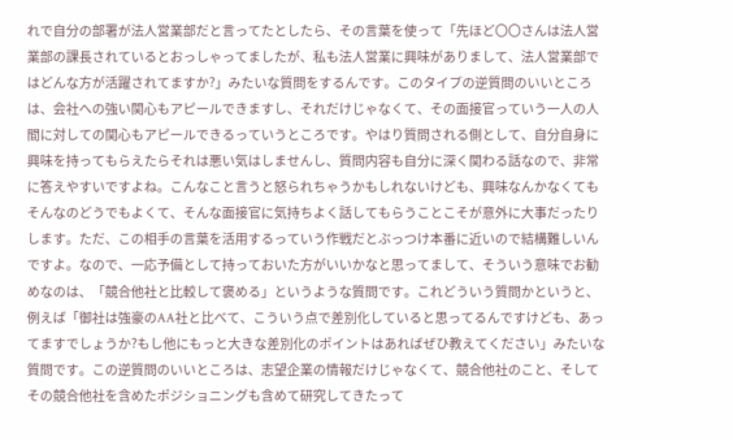れで自分の部署が法人営業部だと言ってたとしたら、その言葉を使って「先ほど〇〇さんは法人営業部の課長されているとおっしゃってましたが、私も法人営業に興味がありまして、法人営業部ではどんな方が活躍されてますか?」みたいな質問をするんです。このタイプの逆質問のいいところは、会社への強い関心もアピールできますし、それだけじゃなくて、その面接官っていう一人の人間に対しての関心もアピールできるっていうところです。やはり質問される側として、自分自身に興味を持ってもらえたらそれは悪い気はしませんし、質問内容も自分に深く関わる話なので、非常に答えやすいですよね。こんなこと言うと怒られちゃうかもしれないけども、興味なんかなくてもそんなのどうでもよくて、そんな面接官に気持ちよく話してもらうことこそが意外に大事だったりします。ただ、この相手の言葉を活用するっていう作戦だとぶっつけ本番に近いので結構難しいんですよ。なので、一応予備として持っておいた方がいいかなと思ってまして、そういう意味でお勧めなのは、「競合他社と比較して褒める」というような質問です。これどういう質問かというと、例えば「御社は強豪のAA社と比べて、こういう点で差別化していると思ってるんですけども、あってますでしょうか?もし他にもっと大きな差別化のポイントはあればぜひ教えてください」みたいな質問です。この逆質問のいいところは、志望企業の情報だけじゃなくて、競合他社のこと、そしてその競合他社を含めたポジショニングも含めて研究してきたって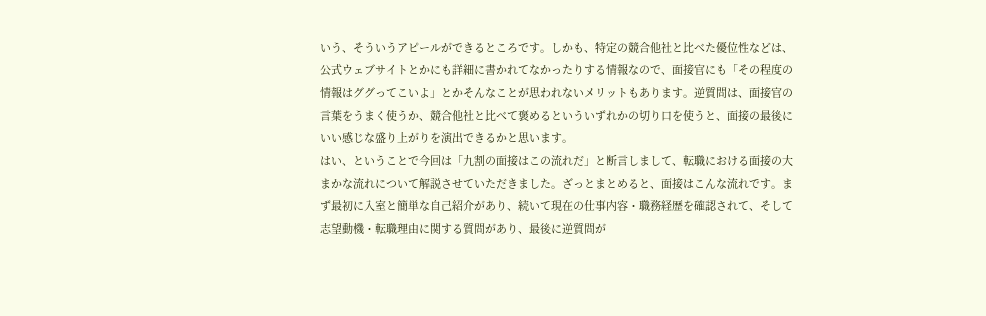いう、そういうアピールができるところです。しかも、特定の競合他社と比べた優位性などは、公式ウェブサイトとかにも詳細に書かれてなかったりする情報なので、面接官にも「その程度の情報はググってこいよ」とかそんなことが思われないメリットもあります。逆質問は、面接官の言葉をうまく使うか、競合他社と比べて褒めるといういずれかの切り口を使うと、面接の最後にいい感じな盛り上がりを演出できるかと思います。
はい、ということで今回は「九割の面接はこの流れだ」と断言しまして、転職における面接の大まかな流れについて解説させていただきました。ざっとまとめると、面接はこんな流れです。まず最初に入室と簡単な自己紹介があり、続いて現在の仕事内容・職務経歴を確認されて、そして志望動機・転職理由に関する質問があり、最後に逆質問が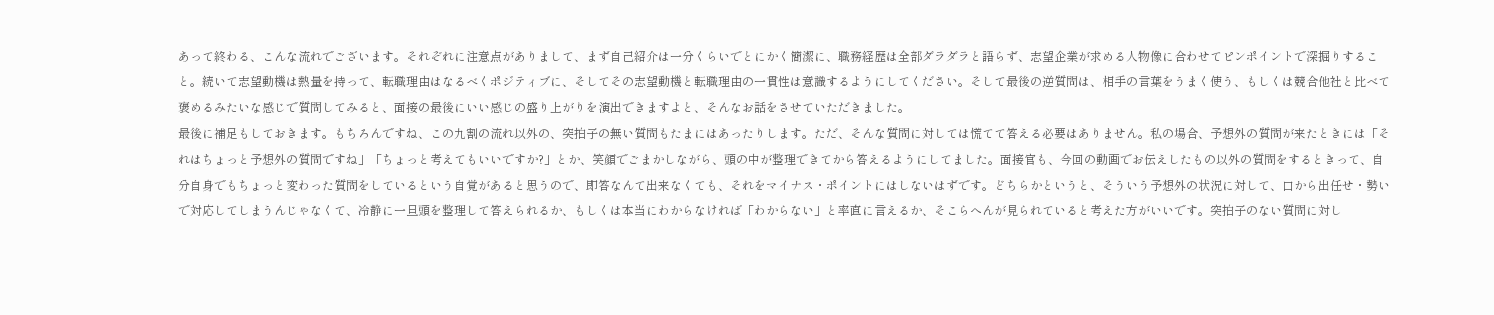あって終わる、こんな流れでございます。それぞれに注意点がありまして、まず自己紹介は一分くらいでとにかく簡潔に、職務経歴は全部ダラダラと語らず、志望企業が求める人物像に合わせてピンポイントで深掘りすること。続いて志望動機は熱量を持って、転職理由はなるべくポジティブに、そしてその志望動機と転職理由の一貫性は意識するようにしてください。そして最後の逆質問は、相手の言葉をうまく使う、もしくは競合他社と比べて褒めるみたいな感じで質問してみると、面接の最後にいい感じの盛り上がりを演出できますよと、そんなお話をさせていただきました。
最後に補足もしておきます。もちろんですね、この九割の流れ以外の、突拍子の無い質問もたまにはあったりします。ただ、そんな質問に対しては慌てて答える必要はありません。私の場合、予想外の質問が来たときには「それはちょっと予想外の質問ですね」「ちょっと考えてもいいですか?」とか、笑顔でごまかしながら、頭の中が整理できてから答えるようにしてました。面接官も、今回の動画でお伝えしたもの以外の質問をするときって、自分自身でもちょっと変わった質問をしているという自覚があると思うので、即答なんて出来なくても、それをマイナス・ポイントにはしないはずです。どちらかというと、そういう予想外の状況に対して、口から出任せ・勢いで対応してしまうんじゃなくて、冷静に一旦頭を整理して答えられるか、もしくは本当にわからなければ「わからない」と率直に言えるか、そこらへんが見られていると考えた方がいいです。突拍子のない質問に対し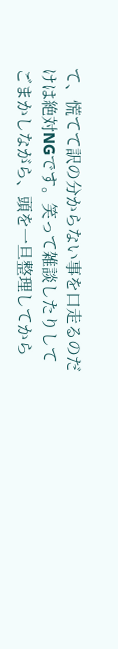て、慌てて訳の分からない事を口走るのだけは絶対NGです。笑って雑談したりしてごまかしながら、頭を一旦整理してから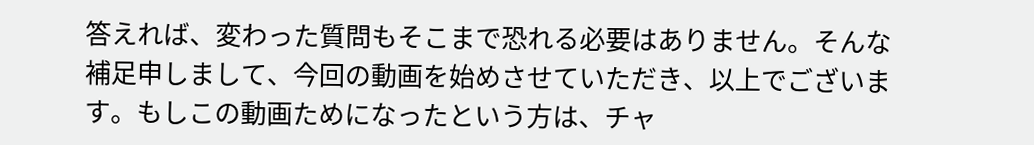答えれば、変わった質問もそこまで恐れる必要はありません。そんな補足申しまして、今回の動画を始めさせていただき、以上でございます。もしこの動画ためになったという方は、チャ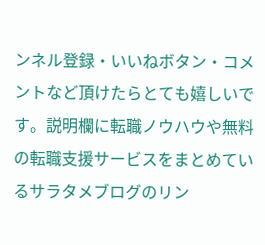ンネル登録・いいねボタン・コメントなど頂けたらとても嬉しいです。説明欄に転職ノウハウや無料の転職支援サービスをまとめているサラタメブログのリン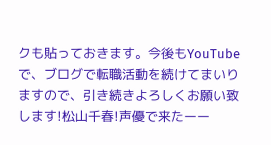クも貼っておきます。今後もYouTubeで、ブログで転職活動を続けてまいりますので、引き続きよろしくお願い致します!松山千春!声優で来たーー